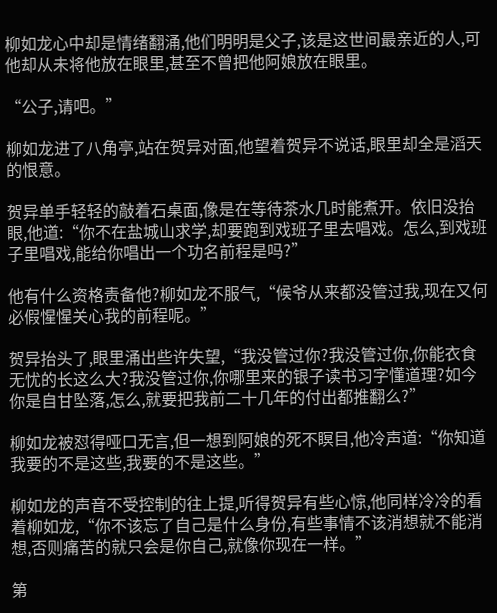柳如龙心中却是情绪翻涌,他们明明是父子,该是这世间最亲近的人,可他却从未将他放在眼里,甚至不曾把他阿娘放在眼里。

“公子,请吧。”

柳如龙进了八角亭,站在贺异对面,他望着贺异不说话,眼里却全是滔天的恨意。

贺异单手轻轻的敲着石桌面,像是在等待茶水几时能煮开。依旧没抬眼,他道:“你不在盐城山求学,却要跑到戏班子里去唱戏。怎么,到戏班子里唱戏,能给你唱出一个功名前程是吗?”

他有什么资格责备他?柳如龙不服气,“候爷从来都没管过我,现在又何必假惺惺关心我的前程呢。”

贺异抬头了,眼里涌出些许失望,“我没管过你?我没管过你,你能衣食无忧的长这么大?我没管过你,你哪里来的银子读书习字懂道理?如今你是自甘坠落,怎么,就要把我前二十几年的付出都推翻么?”

柳如龙被怼得哑口无言,但一想到阿娘的死不瞑目,他冷声道:“你知道我要的不是这些,我要的不是这些。”

柳如龙的声音不受控制的往上提,听得贺异有些心惊,他同样冷冷的看着柳如龙,“你不该忘了自己是什么身份,有些事情不该消想就不能消想,否则痛苦的就只会是你自己,就像你现在一样。”

第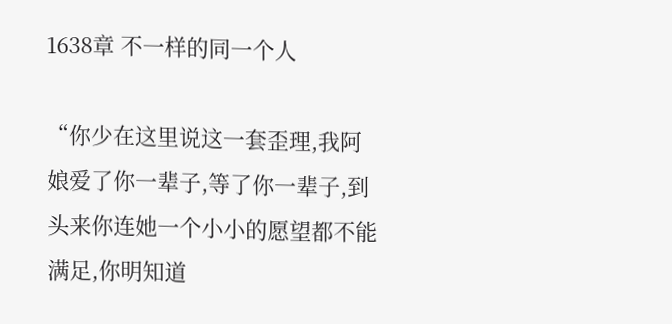1638章 不一样的同一个人

“你少在这里说这一套歪理,我阿娘爱了你一辈子,等了你一辈子,到头来你连她一个小小的愿望都不能满足,你明知道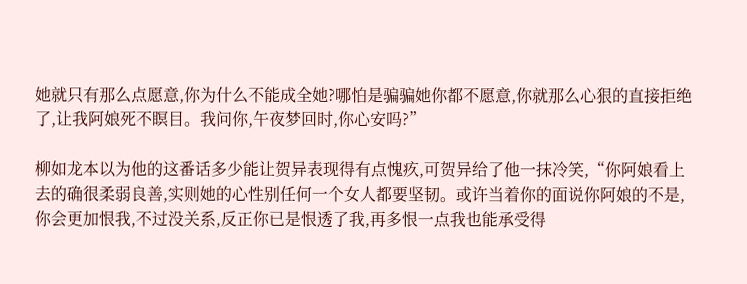她就只有那么点愿意,你为什么不能成全她?哪怕是骗骗她你都不愿意,你就那么心狠的直接拒绝了,让我阿娘死不瞑目。我问你,午夜梦回时,你心安吗?”

柳如龙本以为他的这番话多少能让贺异表现得有点愧疚,可贺异给了他一抹冷笑,“你阿娘看上去的确很柔弱良善,实则她的心性别任何一个女人都要坚韧。或许当着你的面说你阿娘的不是,你会更加恨我,不过没关系,反正你已是恨透了我,再多恨一点我也能承受得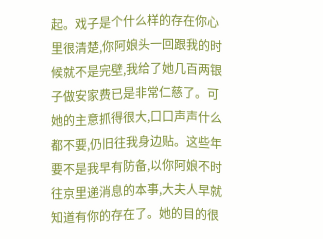起。戏子是个什么样的存在你心里很清楚,你阿娘头一回跟我的时候就不是完壁,我给了她几百两银子做安家费已是非常仁慈了。可她的主意抓得很大,口口声声什么都不要,仍旧往我身边贴。这些年要不是我早有防备,以你阿娘不时往京里递消息的本事,大夫人早就知道有你的存在了。她的目的很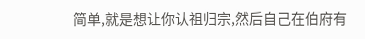简单,就是想让你认祖归宗,然后自己在伯府有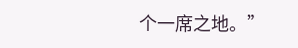个一席之地。”